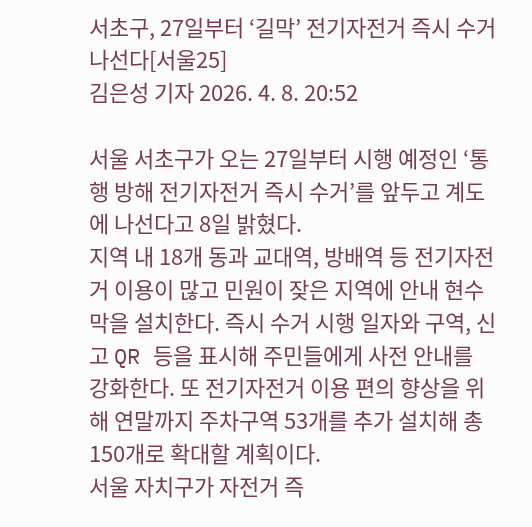서초구, 27일부터 ‘길막’ 전기자전거 즉시 수거 나선다[서울25]
김은성 기자 2026. 4. 8. 20:52

서울 서초구가 오는 27일부터 시행 예정인 ‘통행 방해 전기자전거 즉시 수거’를 앞두고 계도에 나선다고 8일 밝혔다.
지역 내 18개 동과 교대역, 방배역 등 전기자전거 이용이 많고 민원이 잦은 지역에 안내 현수막을 설치한다. 즉시 수거 시행 일자와 구역, 신고 QR 등을 표시해 주민들에게 사전 안내를 강화한다. 또 전기자전거 이용 편의 향상을 위해 연말까지 주차구역 53개를 추가 설치해 총 150개로 확대할 계획이다.
서울 자치구가 자전거 즉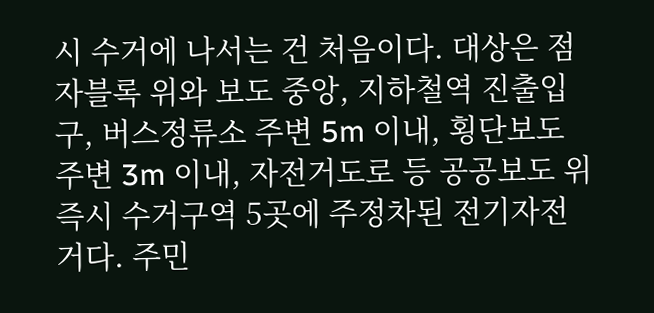시 수거에 나서는 건 처음이다. 대상은 점자블록 위와 보도 중앙, 지하철역 진출입구, 버스정류소 주변 5m 이내, 횡단보도 주변 3m 이내, 자전거도로 등 공공보도 위 즉시 수거구역 5곳에 주정차된 전기자전거다. 주민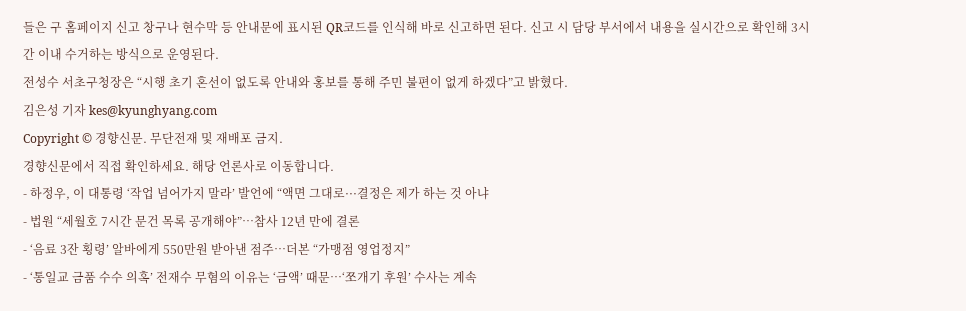들은 구 홈페이지 신고 창구나 현수막 등 안내문에 표시된 QR코드를 인식해 바로 신고하면 된다. 신고 시 담당 부서에서 내용을 실시간으로 확인해 3시간 이내 수거하는 방식으로 운영된다.
전성수 서초구청장은 “시행 초기 혼선이 없도록 안내와 홍보를 통해 주민 불편이 없게 하겠다”고 밝혔다.
김은성 기자 kes@kyunghyang.com
Copyright © 경향신문. 무단전재 및 재배포 금지.
경향신문에서 직접 확인하세요. 해당 언론사로 이동합니다.
- 하정우, 이 대통령 ‘작업 넘어가지 말라’ 발언에 “액면 그대로···결정은 제가 하는 것 아냐
- 법원 “세월호 7시간 문건 목록 공개해야”…참사 12년 만에 결론
- ‘음료 3잔 횡령’ 알바에게 550만원 받아낸 점주…더본 “가맹점 영업정지”
- ‘통일교 금품 수수 의혹’ 전재수 무혐의 이유는 ‘금액’ 때문…‘쪼개기 후원’ 수사는 계속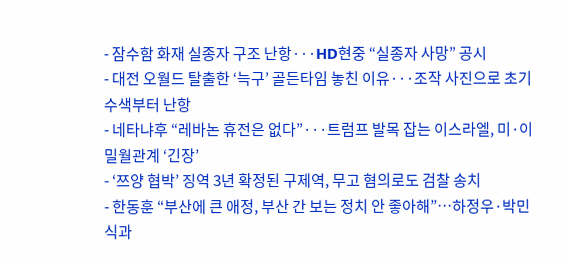- 잠수함 화재 실종자 구조 난항···HD현중 “실종자 사망” 공시
- 대전 오월드 탈출한 ‘늑구’ 골든타임 놓친 이유···조작 사진으로 초기 수색부터 난항
- 네타냐후 “레바논 휴전은 없다”···트럼프 발목 잡는 이스라엘, 미·이 밀월관계 ‘긴장’
- ‘쯔양 협박’ 징역 3년 확정된 구제역, 무고 혐의로도 검찰 송치
- 한동훈 “부산에 큰 애정, 부산 간 보는 정치 안 좋아해”…하정우·박민식과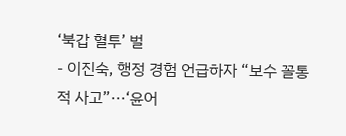‘북갑 혈투’ 벌
- 이진숙, 행정 경험 언급하자 “보수 꼴통적 사고”···‘윤어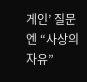게인’ 질문엔 “사상의 자유”